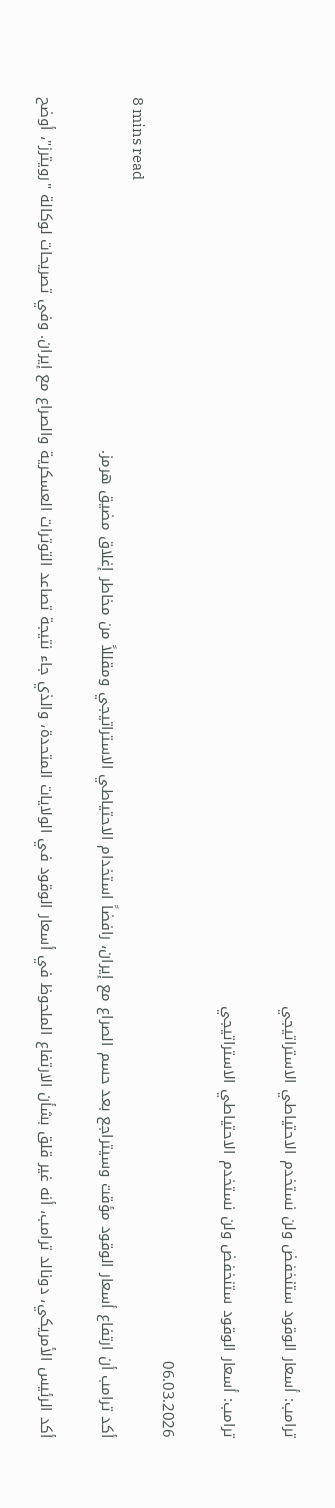ترامب: أسعار الوقود ستنخفض ولن نستخدم الاحتياطي الاستراتيجي

ترامب: أسعار الوقود ستنخفض ولن نستخدم الاحتياطي الاستراتيجي

06.03.2026
8 mins read
أكد ترامب أن ارتفاع أسعار الوقود مؤقت وسيتراجع بعد حسم الصراع مع إيران، رافضاً استخدام الاحتياطي الاستراتيجي ومقللاً من مخاطر إغلاق مضيق هرمز.

أكد الرئيس الأمريكي، دونالد ترامب، أنه غير قلق بشأن الارتفاع الملحوظ في أسعار الوقود في الولايات المتحدة، والذي جاء نتيجة تصاعد التوترات العسكرية والصراع مع إيران. وفي تصريحات لوكالة "رويترز"، أوضح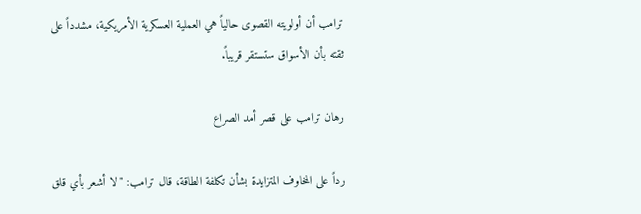ترامب أن أولويته القصوى حالياً هي العملية العسكرية الأمريكية، مشدداً على ثقته بأن الأسواق ستستقر قريباً.

رهان ترامب على قصر أمد الصراع

رداً على المخاوف المتزايدة بشأن تكلفة الطاقة، قال ترامب: "لا أشعر بأي قلق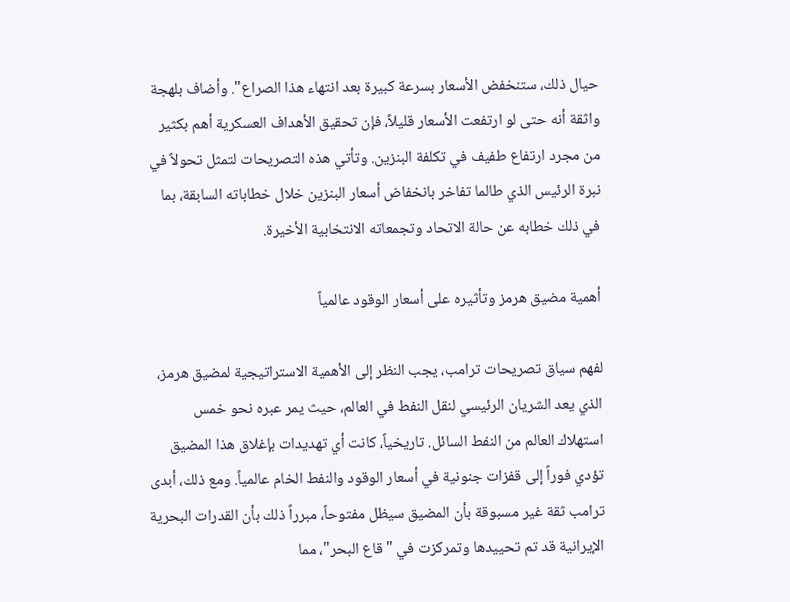حيال ذلك، ستنخفض الأسعار بسرعة كبيرة بعد انتهاء هذا الصراع". وأضاف بلهجة واثقة أنه حتى لو ارتفعت الأسعار قليلاً، فإن تحقيق الأهداف العسكرية أهم بكثير من مجرد ارتفاع طفيف في تكلفة البنزين. وتأتي هذه التصريحات لتمثل تحولاً في نبرة الرئيس الذي طالما تفاخر بانخفاض أسعار البنزين خلال خطاباته السابقة، بما في ذلك خطابه عن حالة الاتحاد وتجمعاته الانتخابية الأخيرة.

أهمية مضيق هرمز وتأثيره على أسعار الوقود عالمياً

لفهم سياق تصريحات ترامب، يجب النظر إلى الأهمية الاستراتيجية لمضيق هرمز، الذي يعد الشريان الرئيسي لنقل النفط في العالم، حيث يمر عبره نحو خمس استهلاك العالم من النفط السائل. تاريخياً، كانت أي تهديدات بإغلاق هذا المضيق تؤدي فوراً إلى قفزات جنونية في أسعار الوقود والنفط الخام عالمياً. ومع ذلك، أبدى ترامب ثقة غير مسبوقة بأن المضيق سيظل مفتوحاً، مبرراً ذلك بأن القدرات البحرية الإيرانية قد تم تحييدها وتمركزت في "قاع البحر"، مما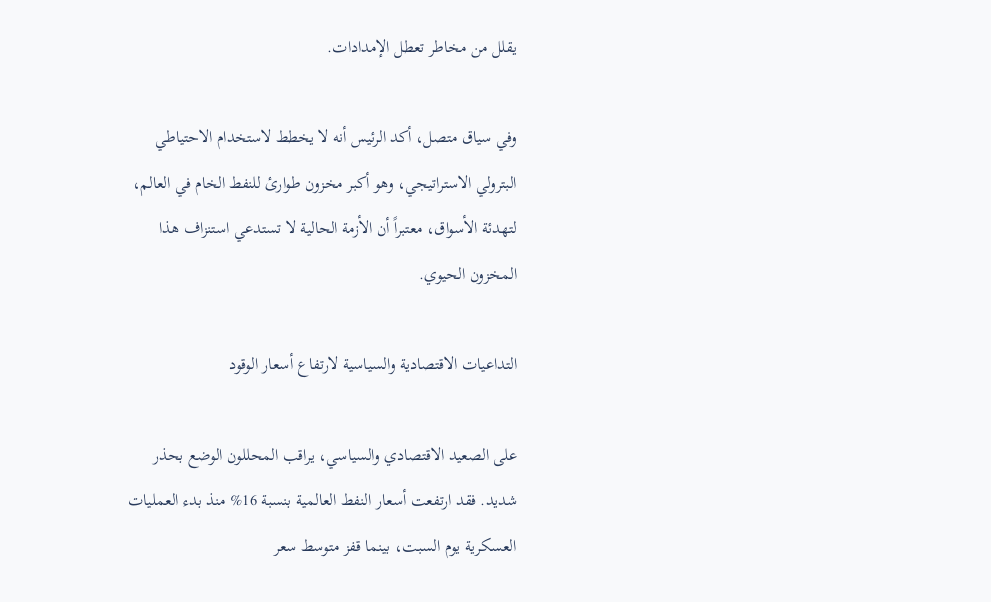يقلل من مخاطر تعطل الإمدادات.

وفي سياق متصل، أكد الرئيس أنه لا يخطط لاستخدام الاحتياطي البترولي الاستراتيجي، وهو أكبر مخزون طوارئ للنفط الخام في العالم، لتهدئة الأسواق، معتبراً أن الأزمة الحالية لا تستدعي استنزاف هذا المخزون الحيوي.

التداعيات الاقتصادية والسياسية لارتفاع أسعار الوقود

على الصعيد الاقتصادي والسياسي، يراقب المحللون الوضع بحذر شديد. فقد ارتفعت أسعار النفط العالمية بنسبة 16% منذ بدء العمليات العسكرية يوم السبت، بينما قفز متوسط سعر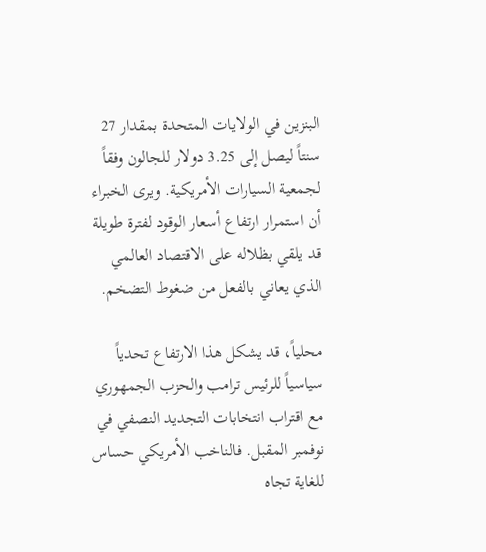البنزين في الولايات المتحدة بمقدار 27 سنتاً ليصل إلى 3.25 دولار للجالون وفقاً لجمعية السيارات الأمريكية. ويرى الخبراء أن استمرار ارتفاع أسعار الوقود لفترة طويلة قد يلقي بظلاله على الاقتصاد العالمي الذي يعاني بالفعل من ضغوط التضخم.

محلياً، قد يشكل هذا الارتفاع تحدياً سياسياً للرئيس ترامب والحزب الجمهوري مع اقتراب انتخابات التجديد النصفي في نوفمبر المقبل. فالناخب الأمريكي حساس للغاية تجاه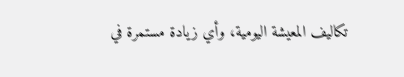تكاليف المعيشة اليومية، وأي زيادة مستمرة في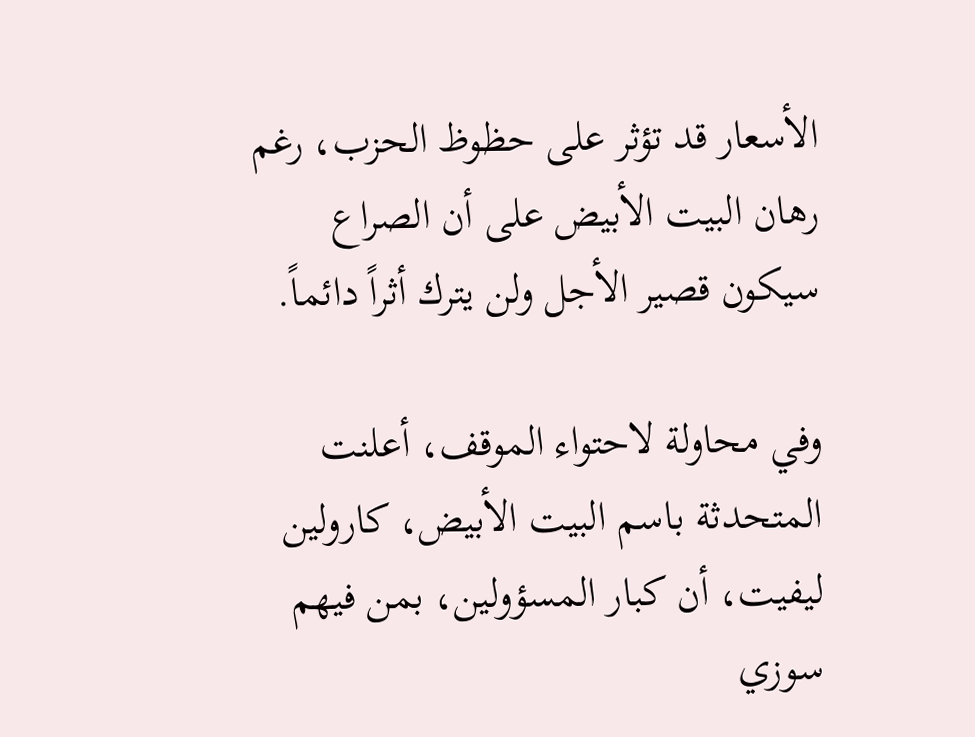الأسعار قد تؤثر على حظوظ الحزب، رغم رهان البيت الأبيض على أن الصراع سيكون قصير الأجل ولن يترك أثراً دائماً.

وفي محاولة لاحتواء الموقف، أعلنت المتحدثة باسم البيت الأبيض، كارولين ليفيت، أن كبار المسؤولين، بمن فيهم سوزي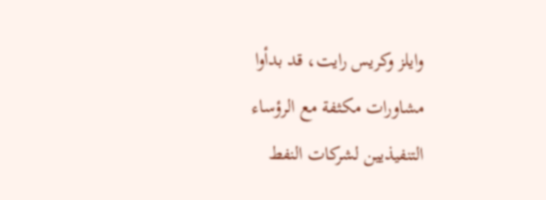وايلز وكريس رايت، قد بدأوا مشاورات مكثفة مع الرؤساء التنفيذيين لشركات النفط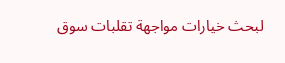لبحث خيارات مواجهة تقلبات سوق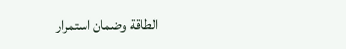الطاقة وضمان استمرار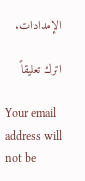الإمدادات.

اترك تعليقاً

Your email address will not be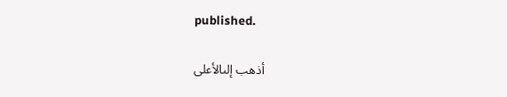published.

أذهب إلىالأعلى